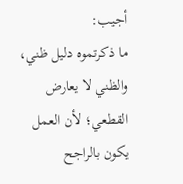أجيب:
ما ذكرتموه دليل ظني، والظني لا يعارض القطعي؛ لأن العمل يكون بالراجح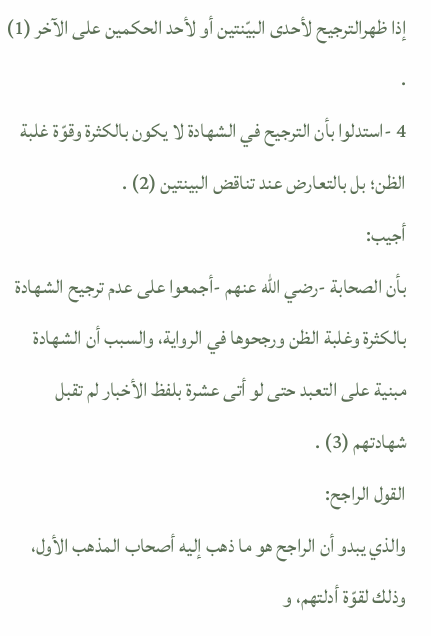إذا ظهرالترجيح لأحدى البيّنتين أو لأحد الحكمين على الآخر (1) .
4 -استدلوا بأن الترجيح في الشهادة لا يكون بالكثرة وقوّة غلبة الظن؛ بل بالتعارض عند تناقض البينتين (2) .
أجيب:
بأن الصحابة -رضي الله عنهم -أجمعوا على عدم ترجيح الشهادة بالكثرة وغلبة الظن ورجحوها في الرواية، والسبب أن الشهادة مبنية على التعبد حتى لو أتى عشرة بلفظ الأخبار لم تقبل شهادتهم (3) .
القول الراجح:
والذي يبدو أن الراجح هو ما ذهب إليه أصحاب المذهب الأول، وذلك لقوّة أدلتهم، و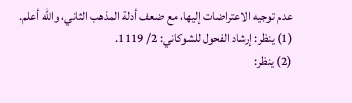عدم توجيه الاعتراضات إليها، مع ضعف أدلة المذهب الثاني، والله أعلم.
(1) ينظر: إرشاد الفحول للشوكاني: 2/ 1119.
(2) ينظر: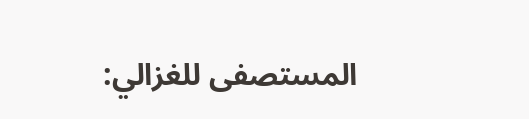المستصفى للغزالي: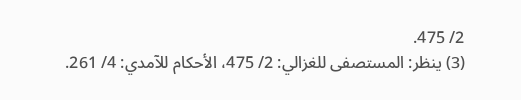2/ 475.
(3) ينظر: المستصفى للغزالي: 2/ 475، الأحكام للآمدي: 4/ 261.